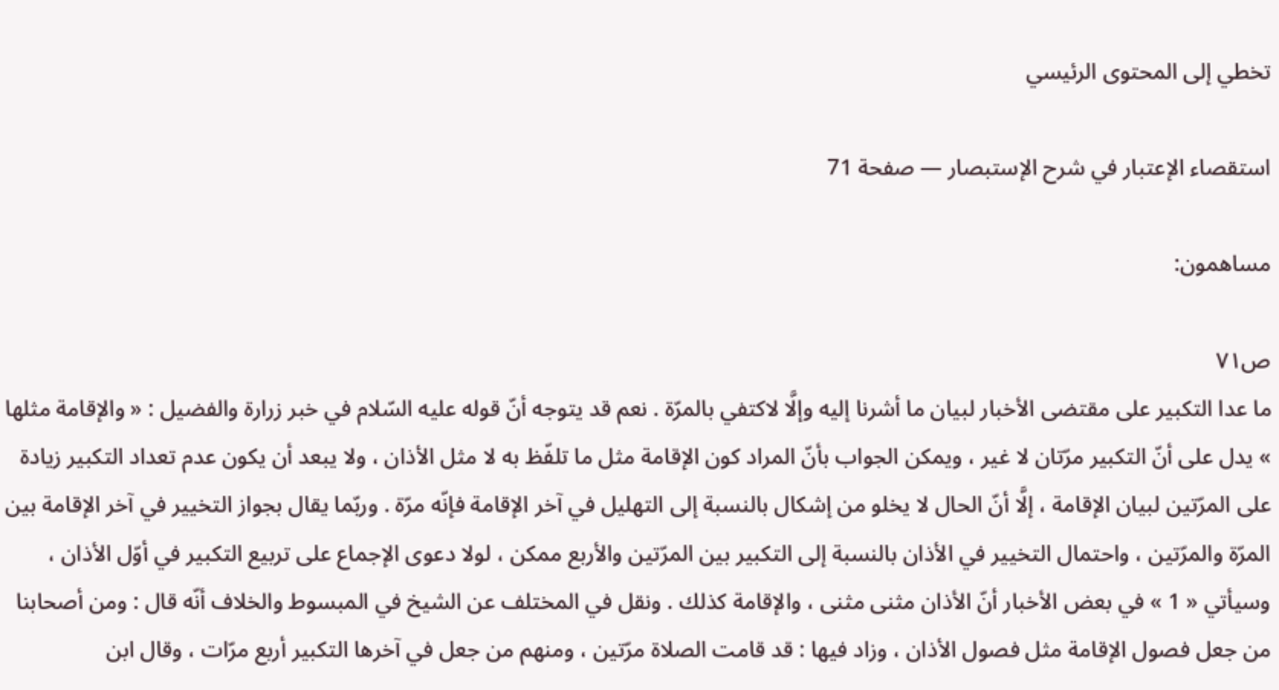تخطي إلى المحتوى الرئيسي

استقصاء الإعتبار في شرح الإستبصار — صفحة 71

مساهمون:

ص٧١
ما عدا التكبير على مقتضى الأخبار لبيان ما أشرنا إليه وإلَّا لاكتفي بالمرّة . نعم قد يتوجه أنّ قوله عليه السّلام في خبر زرارة والفضيل : « والإقامة مثلها » يدل على أنّ التكبير مرّتان لا غير ، ويمكن الجواب بأنّ المراد كون الإقامة مثل ما تلفّظ به لا مثل الأذان ، ولا يبعد أن يكون عدم تعداد التكبير زيادة على المرّتين لبيان الإقامة ، إلَّا أنّ الحال لا يخلو من إشكال بالنسبة إلى التهليل في آخر الإقامة فإنّه مرّة . وربّما يقال بجواز التخيير في آخر الإقامة بين المرّة والمرّتين ، واحتمال التخيير في الأذان بالنسبة إلى التكبير بين المرّتين والأربع ممكن ، لولا دعوى الإجماع على تربيع التكبير في أوّل الأذان ، وسيأتي « 1 » في بعض الأخبار أنّ الأذان مثنى مثنى ، والإقامة كذلك . ونقل في المختلف عن الشيخ في المبسوط والخلاف أنّه قال : ومن أصحابنا من جعل فصول الإقامة مثل فصول الأذان ، وزاد فيها : قد قامت الصلاة مرّتين ، ومنهم من جعل في آخرها التكبير أربع مرّات ، وقال ابن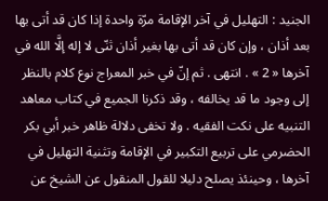الجنيد : التهليل في آخر الإقامة مرّة واحدة إذا كان قد أتى بها بعد أذان ، وإن كان قد أتى بها بغير أذان ثنّى لا إله إلَّا الله في آخرها « 2 » . انتهى . ثم إنّ في خبر المعراج نوع كلام بالنظر إلى وجود ما قد يخالفه ، وقد ذكرنا الجميع في كتاب معاهد التنبيه على نكت الفقيه . ولا تخفى دلالة ظاهر خبر أبي بكر الحضرمي على تربيع التكبير في الإقامة وتثنية التهليل في آخرها ، وحينئذ يصلح دليلا للقول المنقول عن الشيخ عن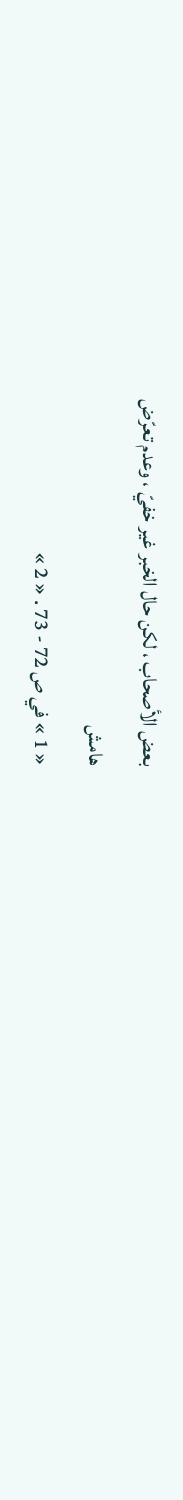بعض الأصحاب ، لكن حال الخبر غير خفيّ ، وعدم تعرّض
هامش
« 1 » في ص 72 - 73 . « 2 »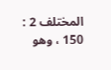المختلف 2 : 150 ، وهو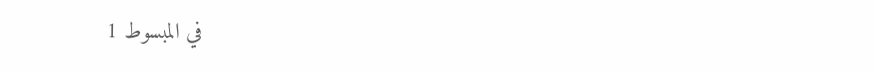في المبسوط 1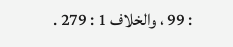: 99 ، والخلاف 1 : 279 .